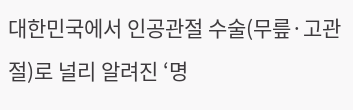대한민국에서 인공관절 수술(무릎·고관절)로 널리 알려진 ‘명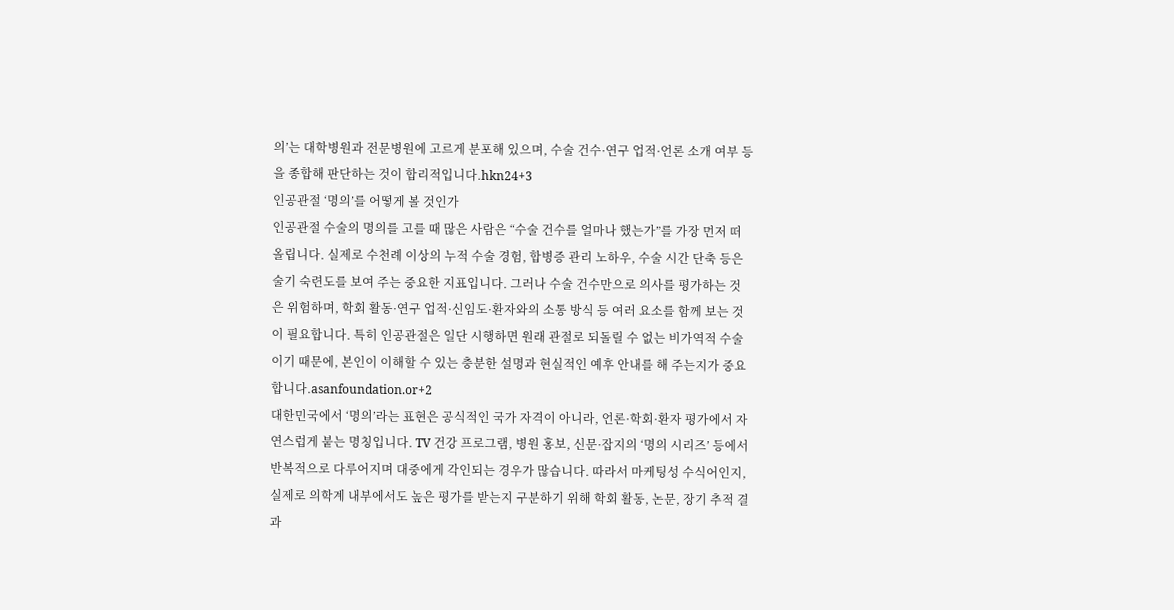의’는 대학병원과 전문병원에 고르게 분포해 있으며, 수술 건수·연구 업적·언론 소개 여부 등을 종합해 판단하는 것이 합리적입니다.hkn24+3
인공관절 ‘명의’를 어떻게 볼 것인가
인공관절 수술의 명의를 고를 때 많은 사람은 “수술 건수를 얼마나 했는가”를 가장 먼저 떠올립니다. 실제로 수천례 이상의 누적 수술 경험, 합병증 관리 노하우, 수술 시간 단축 등은 술기 숙련도를 보여 주는 중요한 지표입니다. 그러나 수술 건수만으로 의사를 평가하는 것은 위험하며, 학회 활동·연구 업적·신임도·환자와의 소통 방식 등 여러 요소를 함께 보는 것이 필요합니다. 특히 인공관절은 일단 시행하면 원래 관절로 되돌릴 수 없는 비가역적 수술이기 때문에, 본인이 이해할 수 있는 충분한 설명과 현실적인 예후 안내를 해 주는지가 중요합니다.asanfoundation.or+2
대한민국에서 ‘명의’라는 표현은 공식적인 국가 자격이 아니라, 언론·학회·환자 평가에서 자연스럽게 붙는 명칭입니다. TV 건강 프로그램, 병원 홍보, 신문·잡지의 ‘명의 시리즈’ 등에서 반복적으로 다루어지며 대중에게 각인되는 경우가 많습니다. 따라서 마케팅성 수식어인지, 실제로 의학계 내부에서도 높은 평가를 받는지 구분하기 위해 학회 활동, 논문, 장기 추적 결과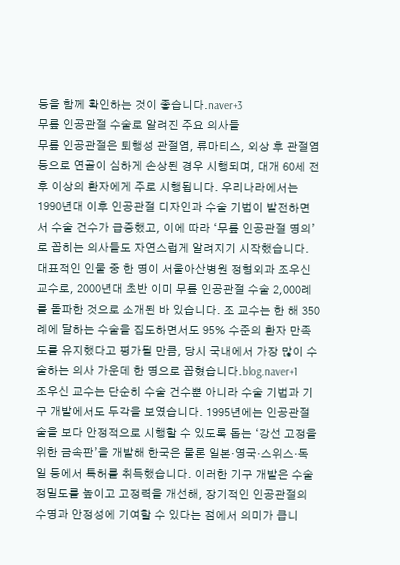등을 함께 확인하는 것이 좋습니다.naver+3
무릎 인공관절 수술로 알려진 주요 의사들
무릎 인공관절은 퇴행성 관절염, 류마티스, 외상 후 관절염 등으로 연골이 심하게 손상된 경우 시행되며, 대개 60세 전후 이상의 환자에게 주로 시행됩니다. 우리나라에서는 1990년대 이후 인공관절 디자인과 수술 기법이 발전하면서 수술 건수가 급증했고, 이에 따라 ‘무릎 인공관절 명의’로 꼽히는 의사들도 자연스럽게 알려지기 시작했습니다. 대표적인 인물 중 한 명이 서울아산병원 정형외과 조우신 교수로, 2000년대 초반 이미 무릎 인공관절 수술 2,000례를 돌파한 것으로 소개된 바 있습니다. 조 교수는 한 해 350례에 달하는 수술을 집도하면서도 95% 수준의 환자 만족도를 유지했다고 평가될 만큼, 당시 국내에서 가장 많이 수술하는 의사 가운데 한 명으로 꼽혔습니다.blog.naver+1
조우신 교수는 단순히 수술 건수뿐 아니라 수술 기법과 기구 개발에서도 두각을 보였습니다. 1995년에는 인공관절술을 보다 안정적으로 시행할 수 있도록 돕는 ‘강선 고정을 위한 금속판’을 개발해 한국은 물론 일본·영국·스위스·독일 등에서 특허를 취득했습니다. 이러한 기구 개발은 수술 정밀도를 높이고 고정력을 개선해, 장기적인 인공관절의 수명과 안정성에 기여할 수 있다는 점에서 의미가 큽니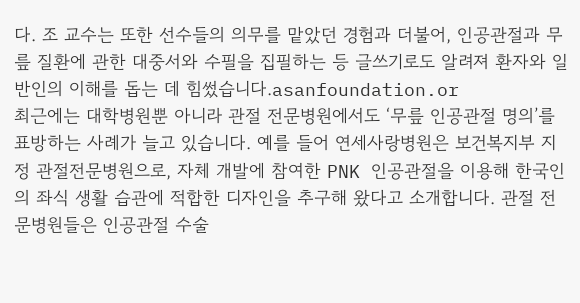다. 조 교수는 또한 선수들의 의무를 맡았던 경험과 더불어, 인공관절과 무릎 질환에 관한 대중서와 수필을 집필하는 등 글쓰기로도 알려져 환자와 일반인의 이해를 돕는 데 힘썼습니다.asanfoundation.or
최근에는 대학병원뿐 아니라 관절 전문병원에서도 ‘무릎 인공관절 명의’를 표방하는 사례가 늘고 있습니다. 예를 들어 연세사랑병원은 보건복지부 지정 관절전문병원으로, 자체 개발에 참여한 PNK 인공관절을 이용해 한국인의 좌식 생활 습관에 적합한 디자인을 추구해 왔다고 소개합니다. 관절 전문병원들은 인공관절 수술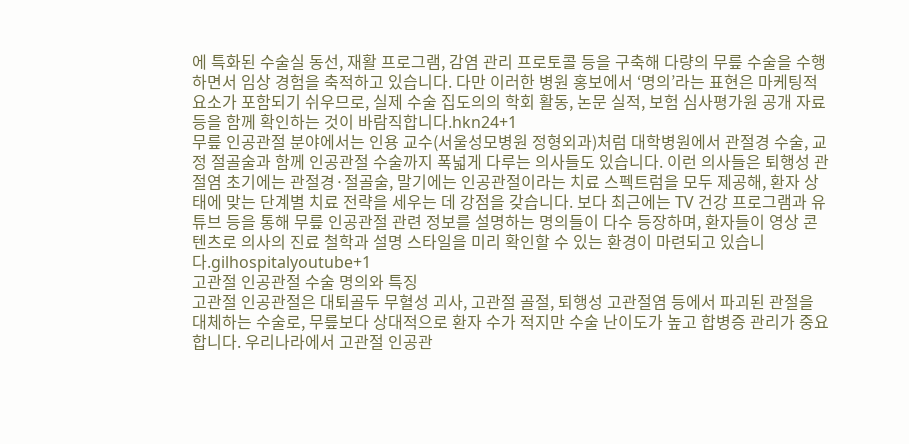에 특화된 수술실 동선, 재활 프로그램, 감염 관리 프로토콜 등을 구축해 다량의 무릎 수술을 수행하면서 임상 경험을 축적하고 있습니다. 다만 이러한 병원 홍보에서 ‘명의’라는 표현은 마케팅적 요소가 포함되기 쉬우므로, 실제 수술 집도의의 학회 활동, 논문 실적, 보험 심사평가원 공개 자료 등을 함께 확인하는 것이 바람직합니다.hkn24+1
무릎 인공관절 분야에서는 인용 교수(서울성모병원 정형외과)처럼 대학병원에서 관절경 수술, 교정 절골술과 함께 인공관절 수술까지 폭넓게 다루는 의사들도 있습니다. 이런 의사들은 퇴행성 관절염 초기에는 관절경·절골술, 말기에는 인공관절이라는 치료 스펙트럼을 모두 제공해, 환자 상태에 맞는 단계별 치료 전략을 세우는 데 강점을 갖습니다. 보다 최근에는 TV 건강 프로그램과 유튜브 등을 통해 무릎 인공관절 관련 정보를 설명하는 명의들이 다수 등장하며, 환자들이 영상 콘텐츠로 의사의 진료 철학과 설명 스타일을 미리 확인할 수 있는 환경이 마련되고 있습니다.gilhospitalyoutube+1
고관절 인공관절 수술 명의와 특징
고관절 인공관절은 대퇴골두 무혈성 괴사, 고관절 골절, 퇴행성 고관절염 등에서 파괴된 관절을 대체하는 수술로, 무릎보다 상대적으로 환자 수가 적지만 수술 난이도가 높고 합병증 관리가 중요합니다. 우리나라에서 고관절 인공관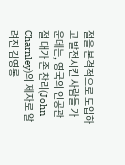절을 본격적으로 도입하고 발전시킨 사람들 가운데는, 영국의 인공관절 대가 존 찬리(John Charnley)의 제자로 알려진 김영롱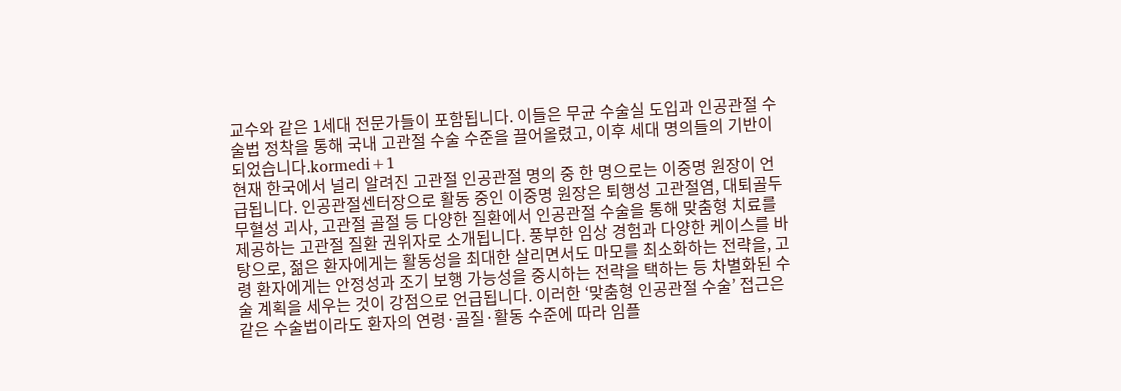교수와 같은 1세대 전문가들이 포함됩니다. 이들은 무균 수술실 도입과 인공관절 수술법 정착을 통해 국내 고관절 수술 수준을 끌어올렸고, 이후 세대 명의들의 기반이 되었습니다.kormedi+1
현재 한국에서 널리 알려진 고관절 인공관절 명의 중 한 명으로는 이중명 원장이 언급됩니다. 인공관절센터장으로 활동 중인 이중명 원장은 퇴행성 고관절염, 대퇴골두 무혈성 괴사, 고관절 골절 등 다양한 질환에서 인공관절 수술을 통해 맞춤형 치료를 제공하는 고관절 질환 권위자로 소개됩니다. 풍부한 임상 경험과 다양한 케이스를 바탕으로, 젊은 환자에게는 활동성을 최대한 살리면서도 마모를 최소화하는 전략을, 고령 환자에게는 안정성과 조기 보행 가능성을 중시하는 전략을 택하는 등 차별화된 수술 계획을 세우는 것이 강점으로 언급됩니다. 이러한 ‘맞춤형 인공관절 수술’ 접근은 같은 수술법이라도 환자의 연령·골질·활동 수준에 따라 임플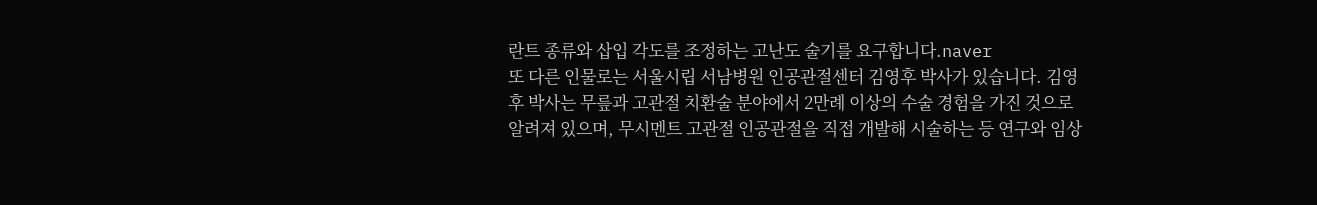란트 종류와 삽입 각도를 조정하는 고난도 술기를 요구합니다.naver
또 다른 인물로는 서울시립 서남병원 인공관절센터 김영후 박사가 있습니다. 김영후 박사는 무릎과 고관절 치환술 분야에서 2만례 이상의 수술 경험을 가진 것으로 알려져 있으며, 무시멘트 고관절 인공관절을 직접 개발해 시술하는 등 연구와 임상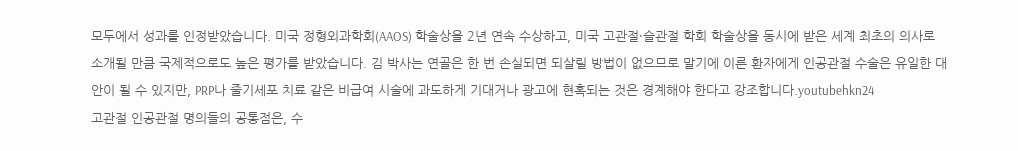모두에서 성과를 인정받았습니다. 미국 정형외과학회(AAOS) 학술상을 2년 연속 수상하고, 미국 고관절·슬관절 학회 학술상을 동시에 받은 세계 최초의 의사로 소개될 만큼 국제적으로도 높은 평가를 받았습니다. 김 박사는 연골은 한 번 손실되면 되살릴 방법이 없으므로 말기에 이른 환자에게 인공관절 수술은 유일한 대안이 될 수 있지만, PRP나 줄기세포 치료 같은 비급여 시술에 과도하게 기대거나 광고에 현혹되는 것은 경계해야 한다고 강조합니다.youtubehkn24
고관절 인공관절 명의들의 공통점은, 수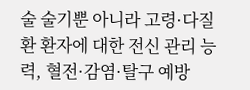술 술기뿐 아니라 고령·다질환 환자에 대한 전신 관리 능력, 혈전·감염·탈구 예방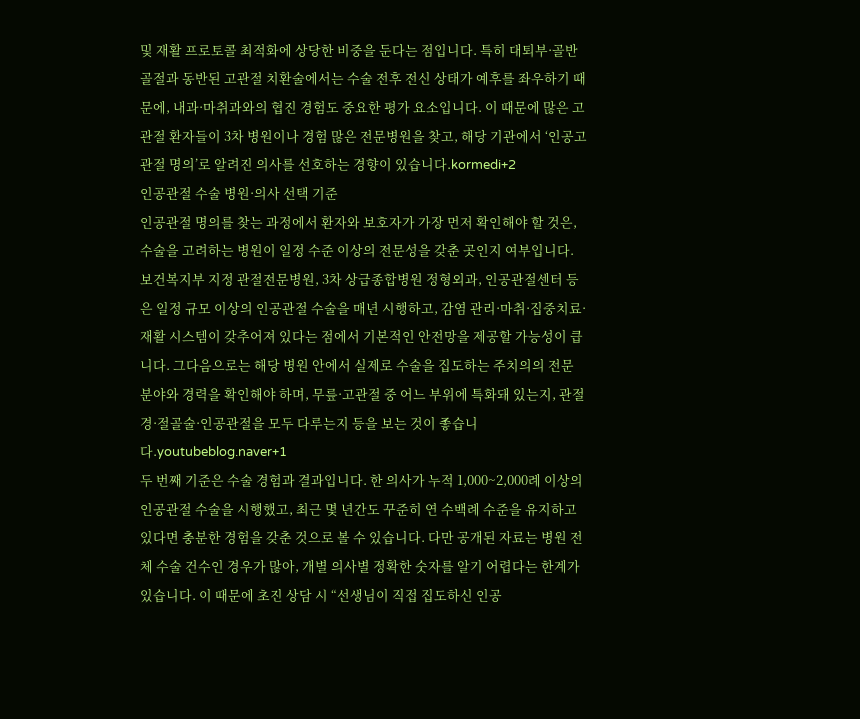및 재활 프로토콜 최적화에 상당한 비중을 둔다는 점입니다. 특히 대퇴부·골반 골절과 동반된 고관절 치환술에서는 수술 전후 전신 상태가 예후를 좌우하기 때문에, 내과·마취과와의 협진 경험도 중요한 평가 요소입니다. 이 때문에 많은 고관절 환자들이 3차 병원이나 경험 많은 전문병원을 찾고, 해당 기관에서 ‘인공고관절 명의’로 알려진 의사를 선호하는 경향이 있습니다.kormedi+2
인공관절 수술 병원·의사 선택 기준
인공관절 명의를 찾는 과정에서 환자와 보호자가 가장 먼저 확인해야 할 것은, 수술을 고려하는 병원이 일정 수준 이상의 전문성을 갖춘 곳인지 여부입니다. 보건복지부 지정 관절전문병원, 3차 상급종합병원 정형외과, 인공관절센터 등은 일정 규모 이상의 인공관절 수술을 매년 시행하고, 감염 관리·마취·집중치료·재활 시스템이 갖추어져 있다는 점에서 기본적인 안전망을 제공할 가능성이 큽니다. 그다음으로는 해당 병원 안에서 실제로 수술을 집도하는 주치의의 전문 분야와 경력을 확인해야 하며, 무릎·고관절 중 어느 부위에 특화돼 있는지, 관절경·절골술·인공관절을 모두 다루는지 등을 보는 것이 좋습니다.youtubeblog.naver+1
두 번째 기준은 수술 경험과 결과입니다. 한 의사가 누적 1,000~2,000례 이상의 인공관절 수술을 시행했고, 최근 몇 년간도 꾸준히 연 수백례 수준을 유지하고 있다면 충분한 경험을 갖춘 것으로 볼 수 있습니다. 다만 공개된 자료는 병원 전체 수술 건수인 경우가 많아, 개별 의사별 정확한 숫자를 알기 어렵다는 한계가 있습니다. 이 때문에 초진 상담 시 “선생님이 직접 집도하신 인공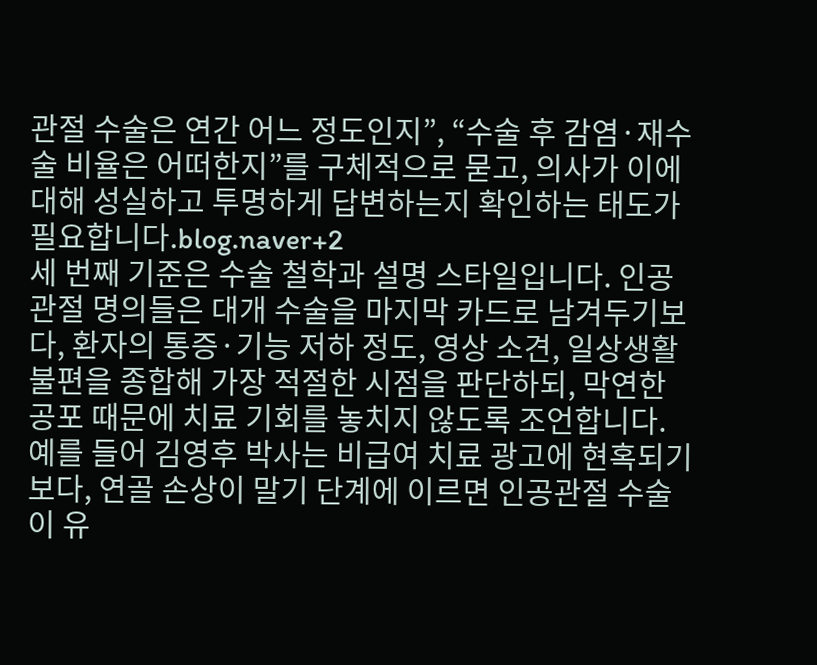관절 수술은 연간 어느 정도인지”, “수술 후 감염·재수술 비율은 어떠한지”를 구체적으로 묻고, 의사가 이에 대해 성실하고 투명하게 답변하는지 확인하는 태도가 필요합니다.blog.naver+2
세 번째 기준은 수술 철학과 설명 스타일입니다. 인공관절 명의들은 대개 수술을 마지막 카드로 남겨두기보다, 환자의 통증·기능 저하 정도, 영상 소견, 일상생활 불편을 종합해 가장 적절한 시점을 판단하되, 막연한 공포 때문에 치료 기회를 놓치지 않도록 조언합니다. 예를 들어 김영후 박사는 비급여 치료 광고에 현혹되기보다, 연골 손상이 말기 단계에 이르면 인공관절 수술이 유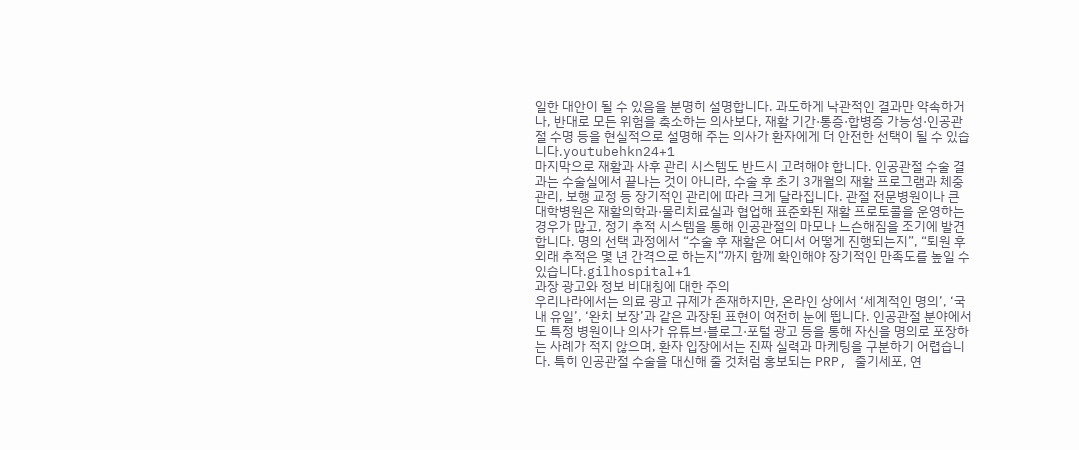일한 대안이 될 수 있음을 분명히 설명합니다. 과도하게 낙관적인 결과만 약속하거나, 반대로 모든 위험을 축소하는 의사보다, 재활 기간·통증·합병증 가능성·인공관절 수명 등을 현실적으로 설명해 주는 의사가 환자에게 더 안전한 선택이 될 수 있습니다.youtubehkn24+1
마지막으로 재활과 사후 관리 시스템도 반드시 고려해야 합니다. 인공관절 수술 결과는 수술실에서 끝나는 것이 아니라, 수술 후 초기 3개월의 재활 프로그램과 체중 관리, 보행 교정 등 장기적인 관리에 따라 크게 달라집니다. 관절 전문병원이나 큰 대학병원은 재활의학과·물리치료실과 협업해 표준화된 재활 프로토콜을 운영하는 경우가 많고, 정기 추적 시스템을 통해 인공관절의 마모나 느슨해짐을 조기에 발견합니다. 명의 선택 과정에서 “수술 후 재활은 어디서 어떻게 진행되는지”, “퇴원 후 외래 추적은 몇 년 간격으로 하는지”까지 함께 확인해야 장기적인 만족도를 높일 수 있습니다.gilhospital+1
과장 광고와 정보 비대칭에 대한 주의
우리나라에서는 의료 광고 규제가 존재하지만, 온라인 상에서 ‘세계적인 명의’, ‘국내 유일’, ‘완치 보장’과 같은 과장된 표현이 여전히 눈에 띕니다. 인공관절 분야에서도 특정 병원이나 의사가 유튜브·블로그·포털 광고 등을 통해 자신을 명의로 포장하는 사례가 적지 않으며, 환자 입장에서는 진짜 실력과 마케팅을 구분하기 어렵습니다. 특히 인공관절 수술을 대신해 줄 것처럼 홍보되는 PRP, 줄기세포, 연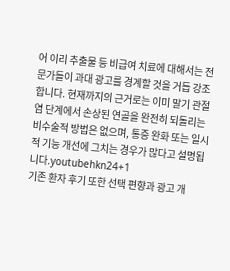어 이리 추출물 등 비급여 치료에 대해서는 전문가들이 과대 광고를 경계할 것을 거듭 강조합니다. 현재까지의 근거로는 이미 말기 관절염 단계에서 손상된 연골을 완전히 되돌리는 비수술적 방법은 없으며, 통증 완화 또는 일시적 기능 개선에 그치는 경우가 많다고 설명됩니다.youtubehkn24+1
기존 환자 후기 또한 선택 편향과 광고 개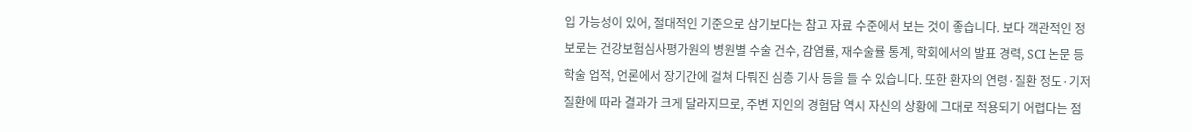입 가능성이 있어, 절대적인 기준으로 삼기보다는 참고 자료 수준에서 보는 것이 좋습니다. 보다 객관적인 정보로는 건강보험심사평가원의 병원별 수술 건수, 감염률, 재수술률 통계, 학회에서의 발표 경력, SCI 논문 등 학술 업적, 언론에서 장기간에 걸쳐 다뤄진 심층 기사 등을 들 수 있습니다. 또한 환자의 연령·질환 정도·기저질환에 따라 결과가 크게 달라지므로, 주변 지인의 경험담 역시 자신의 상황에 그대로 적용되기 어렵다는 점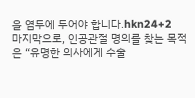을 염두에 두어야 합니다.hkn24+2
마지막으로, 인공관절 명의를 찾는 목적은 “유명한 의사에게 수술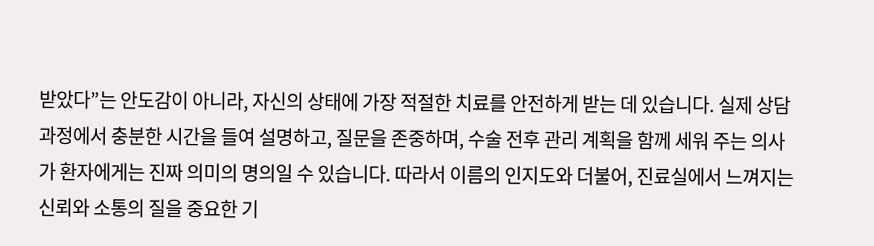받았다”는 안도감이 아니라, 자신의 상태에 가장 적절한 치료를 안전하게 받는 데 있습니다. 실제 상담 과정에서 충분한 시간을 들여 설명하고, 질문을 존중하며, 수술 전후 관리 계획을 함께 세워 주는 의사가 환자에게는 진짜 의미의 명의일 수 있습니다. 따라서 이름의 인지도와 더불어, 진료실에서 느껴지는 신뢰와 소통의 질을 중요한 기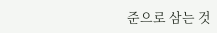준으로 삼는 것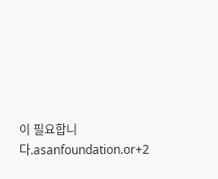이 필요합니다.asanfoundation.or+2